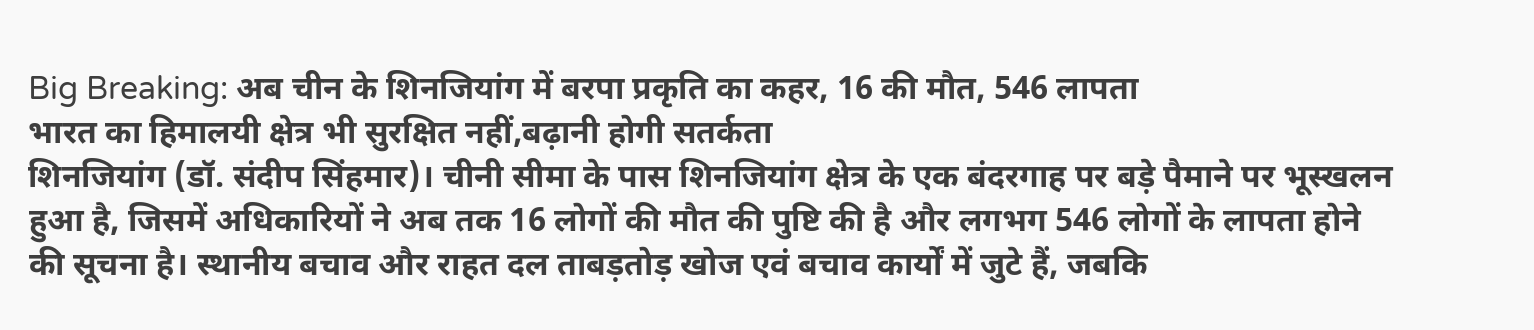Big Breaking: अब चीन के शिनजियांग में बरपा प्रकृति का कहर, 16 की मौत, 546 लापता
भारत का हिमालयी क्षेत्र भी सुरक्षित नहीं,बढ़ानी होगी सतर्कता
शिनजियांग (डॉ. संदीप सिंहमार)। चीनी सीमा के पास शिनजियांग क्षेत्र के एक बंदरगाह पर बड़े पैमाने पर भूस्खलन हुआ है, जिसमें अधिकारियों ने अब तक 16 लोगों की मौत की पुष्टि की है और लगभग 546 लोगों के लापता होने की सूचना है। स्थानीय बचाव और राहत दल ताबड़तोड़ खोज एवं बचाव कार्यों में जुटे हैं, जबकि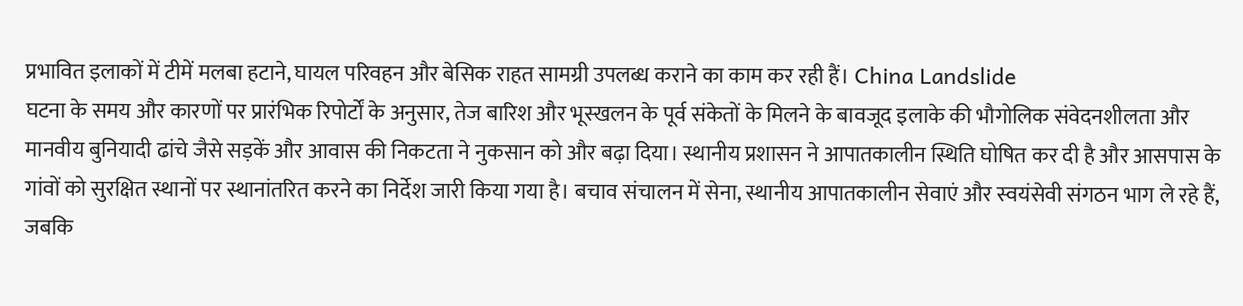प्रभावित इलाकों में टीमें मलबा हटाने, घायल परिवहन और बेसिक राहत सामग्री उपलब्ध कराने का काम कर रही हैं। China Landslide
घटना के समय और कारणों पर प्रारंभिक रिपोर्टों के अनुसार, तेज बारिश और भूस्खलन के पूर्व संकेतों के मिलने के बावजूद इलाके की भौगोलिक संवेदनशीलता और मानवीय बुनियादी ढांचे जैसे सड़कें और आवास की निकटता ने नुकसान को और बढ़ा दिया। स्थानीय प्रशासन ने आपातकालीन स्थिति घोषित कर दी है और आसपास के गांवों को सुरक्षित स्थानों पर स्थानांतरित करने का निर्देश जारी किया गया है। बचाव संचालन में सेना, स्थानीय आपातकालीन सेवाएं और स्वयंसेवी संगठन भाग ले रहे हैं, जबकि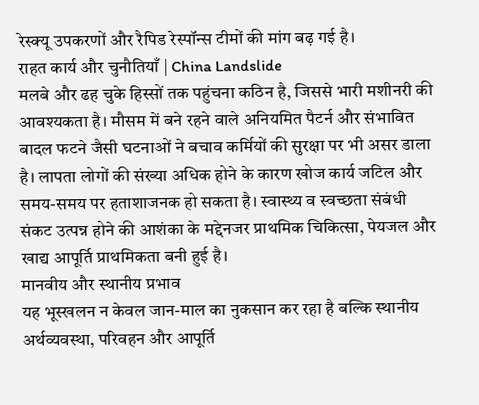रेस्क्यू उपकरणों और रैपिड रेस्पॉन्स टीमों की मांग बढ़ गई है।
राहत कार्य और चुनौतियाँ | China Landslide
मलबे और ढह चुके हिस्सों तक पहुंचना कठिन है, जिससे भारी मशीनरी की आवश्यकता है। मौसम में बने रहने वाले अनियमित पैटर्न और संभावित बादल फटने जैसी घटनाओं ने बचाव कर्मियों की सुरक्षा पर भी असर डाला है। लापता लोगों की संख्या अधिक होने के कारण खोज कार्य जटिल और समय-समय पर हताशाजनक हो सकता है। स्वास्थ्य व स्वच्छता संबंधी संकट उत्पन्न होने की आशंका के मद्देनजर प्राथमिक चिकित्सा, पेयजल और खाद्य आपूर्ति प्राथमिकता बनी हुई है।
मानवीय और स्थानीय प्रभाव
यह भूस्खलन न केवल जान-माल का नुकसान कर रहा है बल्कि स्थानीय अर्थव्यवस्था, परिवहन और आपूर्ति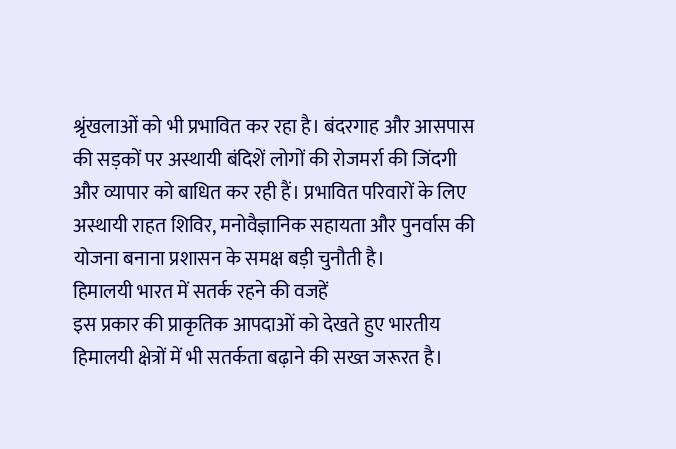श्रृंखलाओं को भी प्रभावित कर रहा है। बंदरगाह और आसपास की सड़कों पर अस्थायी बंदिशें लोगों की रोजमर्रा की जिंदगी और व्यापार को बाधित कर रही हैं। प्रभावित परिवारों के लिए अस्थायी राहत शिविर, मनोवैज्ञानिक सहायता और पुनर्वास की योजना बनाना प्रशासन के समक्ष बड़ी चुनौती है।
हिमालयी भारत में सतर्क रहने की वजहें
इस प्रकार की प्राकृतिक आपदाओं को देखते हुए भारतीय हिमालयी क्षेत्रों में भी सतर्कता बढ़ाने की सख्त जरूरत है।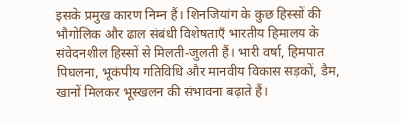इसके प्रमुख कारण निम्न हैं। शिनजियांग के कुछ हिस्सों की भौगोलिक और ढाल संबंधी विशेषताएँ भारतीय हिमालय के संवेदनशील हिस्सों से मिलती-जुलती हैं। भारी वर्षा, हिमपात पिघलना, भूकंपीय गतिविधि और मानवीय विकास सड़कों, डैम, खानों मिलकर भूस्खलन की संभावना बढ़ाते हैं।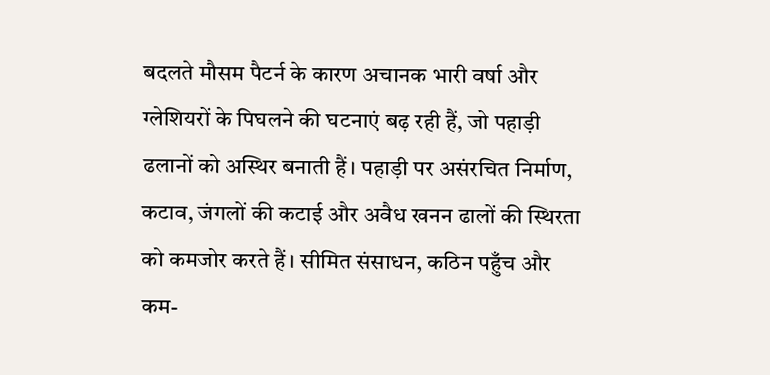बदलते मौसम पैटर्न के कारण अचानक भारी वर्षा और ग्लेशियरों के पिघलने की घटनाएं बढ़ रही हैं, जो पहाड़ी ढलानों को अस्थिर बनाती हैं। पहाड़ी पर असंरचित निर्माण, कटाव, जंगलों की कटाई और अवैध खनन ढालों की स्थिरता को कमजोर करते हैं। सीमित संसाधन, कठिन पहुँच और कम-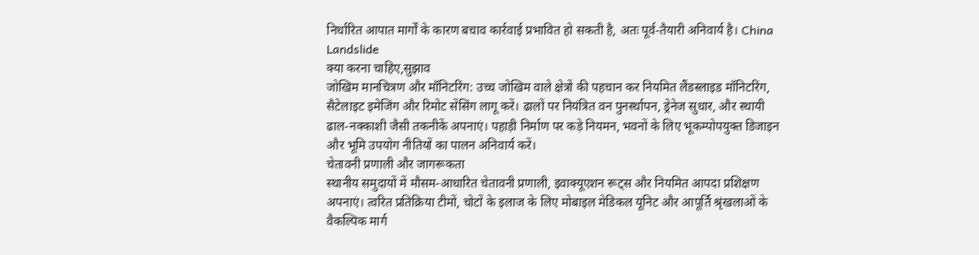निर्धारित आपात मार्गों के कारण बचाव कार्रवाई प्रभावित हो सकती है, अतः पूर्व-तैयारी अनिवार्य है। China Landslide
क्या करना चाहिए,सुझाव
जोखिम मानचित्रण और मॉनिटरिंग: उच्च जोखिम वाले क्षेत्रों की पहचान कर नियमित लैंडस्लाइड मॉनिटरिंग, सैटेलाइट इमेजिंग और रिमोट सेंसिंग लागू करें। ढालों पर नियंत्रित वन पुनर्स्थापन, ड्रेनेज सुधार, और स्थायी ढाल-नक्काशी जैसी तकनीकें अपनाएं। पहाड़ी निर्माण पर कड़े नियमन, भवनों के लिए भूकम्पोपयुक्त डिजाइन और भूमि उपयोग नीतियों का पालन अनिवार्य करें।
चेतावनी प्रणाली और जागरूकता
स्थानीय समुदायों में मौसम-आधारित चेतावनी प्रणाली, इवाक्यूएशन रूट्स और नियमित आपदा प्रशिक्षण अपनाएं। त्वरित प्रतिक्रिया टीमों, चोटों के इलाज के लिए मोबाइल मेडिकल यूनिट और आपूर्ति श्रृंखलाओं के वैकल्पिक मार्ग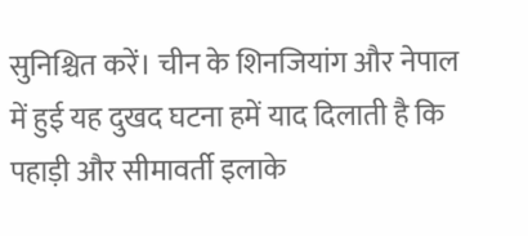सुनिश्चित करें। चीन के शिनजियांग और नेपाल में हुई यह दुखद घटना हमें याद दिलाती है कि पहाड़ी और सीमावर्ती इलाके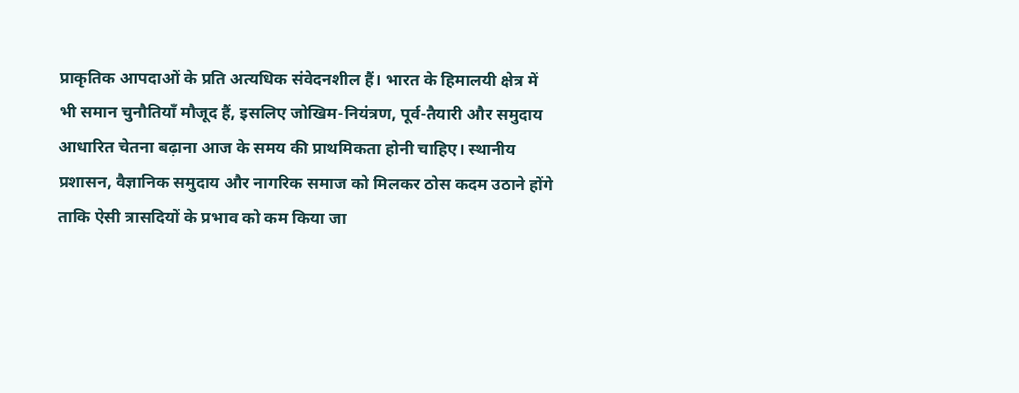प्राकृतिक आपदाओं के प्रति अत्यधिक संवेदनशील हैं। भारत के हिमालयी क्षेत्र में भी समान चुनौतियाँ मौजूद हैं, इसलिए जोखिम-नियंत्रण, पूर्व-तैयारी और समुदाय आधारित चेतना बढ़ाना आज के समय की प्राथमिकता होनी चाहिए। स्थानीय प्रशासन, वैज्ञानिक समुदाय और नागरिक समाज को मिलकर ठोस कदम उठाने होंगे ताकि ऐसी त्रासदियों के प्रभाव को कम किया जा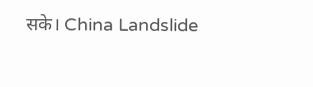सके। China Landslide